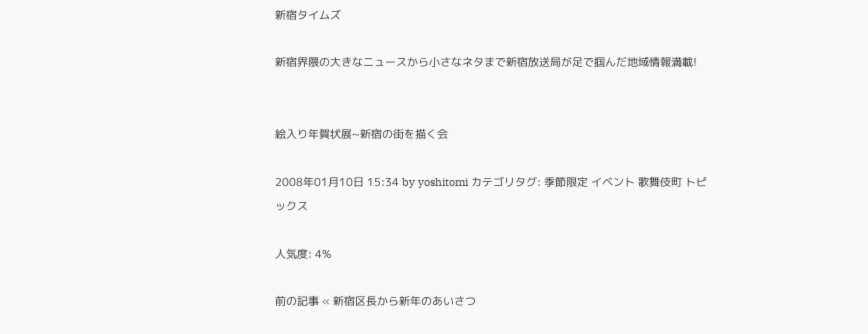新宿タイムズ

新宿界隈の大きなニュースから小さなネタまで新宿放送局が足で掴んだ地域情報満載!


絵入り年賀状展~新宿の街を描く会

2008年01月10日 15:34 by yoshitomi カテゴリタグ: 季節限定 イベント 歌舞伎町 トピックス

人気度: 4%

前の記事 « 新宿区長から新年のあいさつ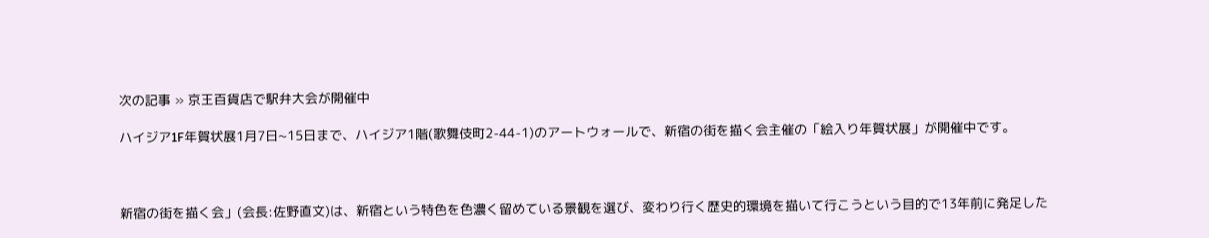次の記事 » 京王百貨店で駅弁大会が開催中

ハイジア1F年賀状展1月7日~15日まで、ハイジア1階(歌舞伎町2-44-1)のアートウォールで、新宿の街を描く会主催の「絵入り年賀状展」が開催中です。



新宿の街を描く会」(会長:佐野直文)は、新宿という特色を色濃く留めている景観を選び、変わり行く歴史的環境を描いて行こうという目的で13年前に発足した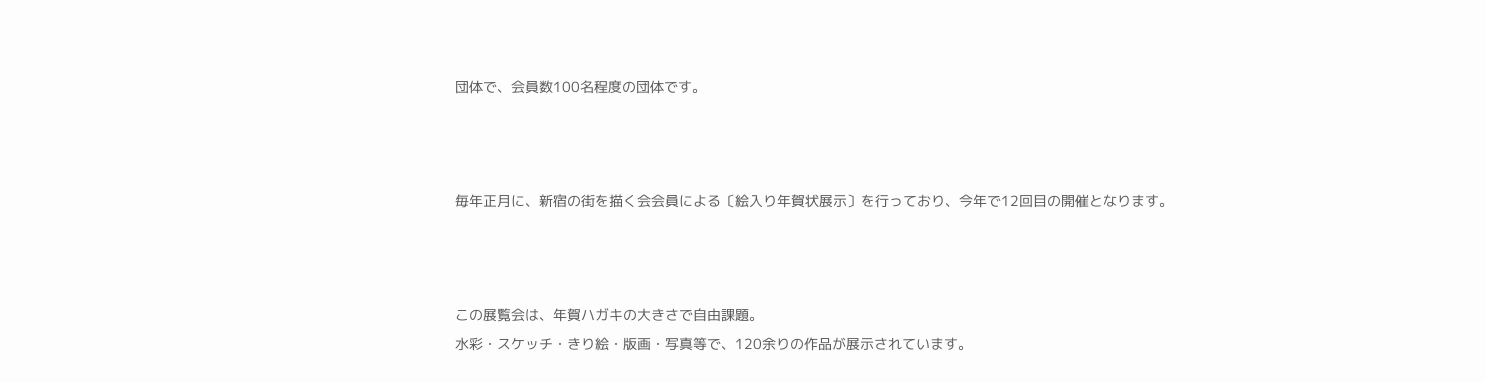団体で、会員数100名程度の団体です。



毎年正月に、新宿の街を描く会会員による〔絵入り年賀状展示〕を行っており、今年で12回目の開催となります。



この展覧会は、年賀ハガキの大きさで自由課題。
水彩・スケッチ・きり絵・版画・写真等で、120余りの作品が展示されています。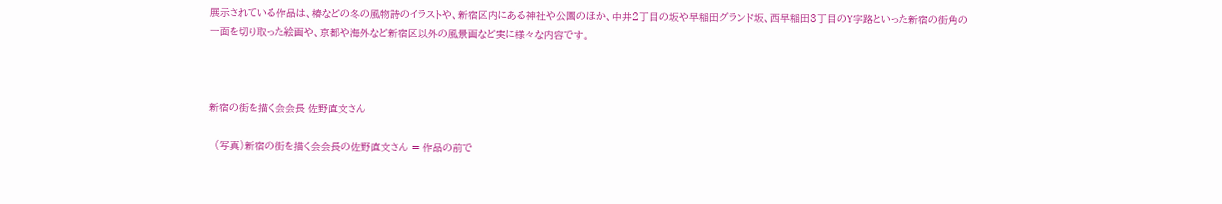展示されている作品は、椿などの冬の風物詩のイラストや、新宿区内にある神社や公園のほか、中井2丁目の坂や早稲田グランド坂、西早稲田3丁目のY字路といった新宿の街角の一面を切り取った絵画や、京都や海外など新宿区以外の風景画など実に様々な内容です。



新宿の街を描く会会長 佐野直文さん

  (写真)新宿の街を描く会会長の佐野直文さん = 作品の前で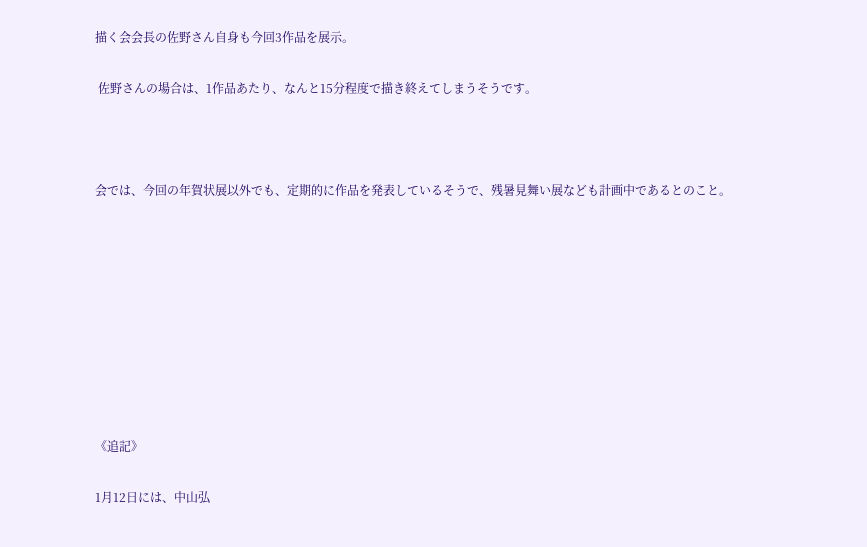描く会会長の佐野さん自身も今回3作品を展示。

 佐野さんの場合は、1作品あたり、なんと15分程度で描き終えてしまうそうです。



会では、今回の年賀状展以外でも、定期的に作品を発表しているそうで、残暑見舞い展なども計画中であるとのこと。









《追記》

1月12日には、中山弘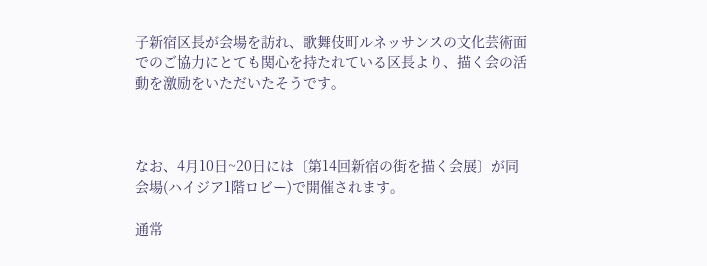子新宿区長が会場を訪れ、歌舞伎町ルネッサンスの文化芸術面でのご協力にとても関心を持たれている区長より、描く会の活動を激励をいただいたそうです。



なお、4月10日~20日には〔第14回新宿の街を描く会展〕が同会場(ハイジア1階ロビー)で開催されます。

通常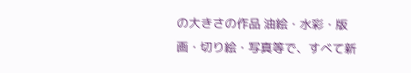の大きさの作品 油絵・水彩・版画・切り絵・写真等で、すべて新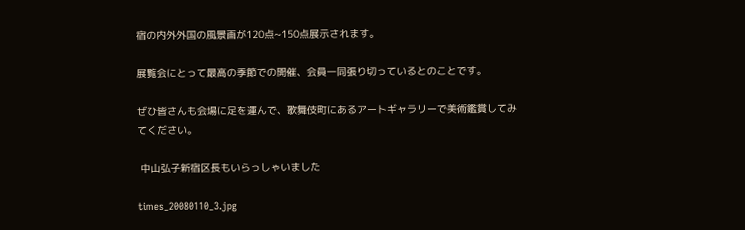宿の内外外国の風景画が120点~150点展示されます。

展覧会にとって最高の季節での開催、会員一同張り切っているとのことです。

ぜひ皆さんも会場に足を運んで、歌舞伎町にあるアートギャラリーで美術鑑賞してみてください。

 中山弘子新宿区長もいらっしゃいました

times_20080110_3.jpg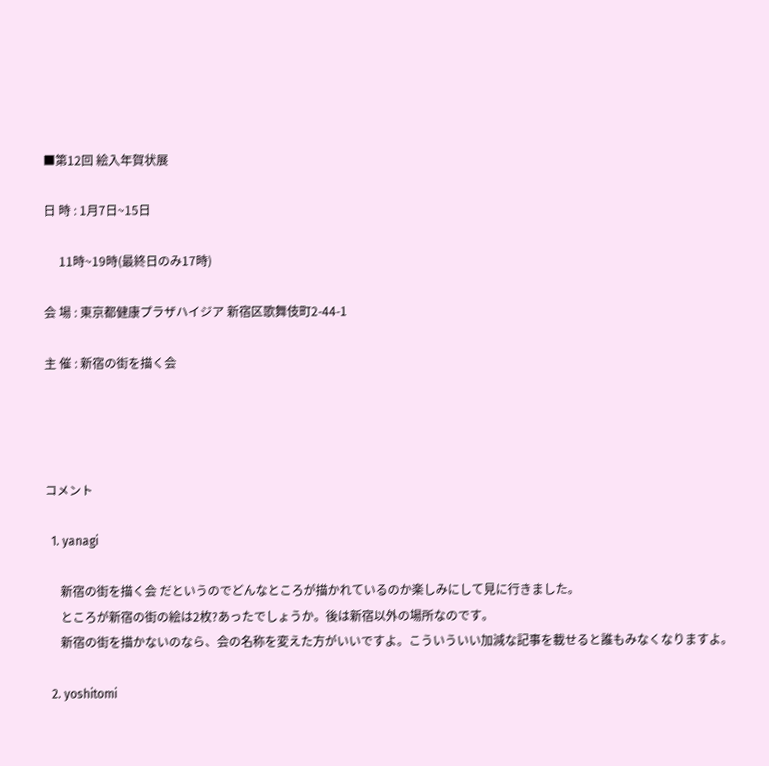■第12回 絵入年賀状展

日 時 : 1月7日~15日

     11時~19時(最終日のみ17時)

会 場 : 東京都健康プラザハイジア 新宿区歌舞伎町2-44-1

主 催 : 新宿の街を描く会




コメント

  1. yanagi

     新宿の街を描く会 だというのでどんなところが描かれているのか楽しみにして見に行きました。
     ところが新宿の街の絵は2枚?あったでしょうか。後は新宿以外の場所なのです。
     新宿の街を描かないのなら、会の名称を変えた方がいいですよ。こういういい加減な記事を載せると誰もみなくなりますよ。

  2. yoshitomi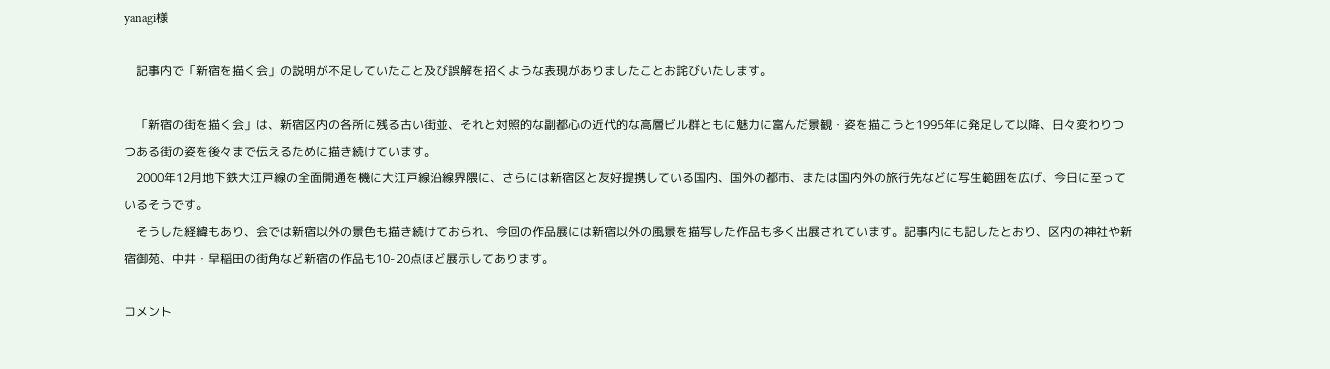yanagi様

    記事内で「新宿を描く会」の説明が不足していたこと及び誤解を招くような表現がありましたことお詫びいたします。

    「新宿の街を描く会」は、新宿区内の各所に残る古い街並、それと対照的な副都心の近代的な高層ビル群ともに魅力に富んだ景観・姿を描こうと1995年に発足して以降、日々変わりつつある街の姿を後々まで伝えるために描き続けています。
    2000年12月地下鉄大江戸線の全面開通を機に大江戸線沿線界隈に、さらには新宿区と友好提携している国内、国外の都市、または国内外の旅行先などに写生範囲を広げ、今日に至っているそうです。
    そうした経緯もあり、会では新宿以外の景色も描き続けておられ、今回の作品展には新宿以外の風景を描写した作品も多く出展されています。記事内にも記したとおり、区内の神社や新宿御苑、中井・早稲田の街角など新宿の作品も10-20点ほど展示してあります。

コメント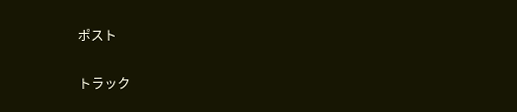ポスト

トラック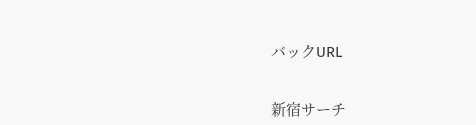バックURL


新宿サーチ